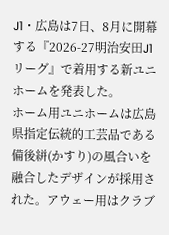J1・広島は7日、8月に開幕する『2026-27明治安田J1リーグ』で着用する新ユニホームを発表した。
ホーム用ユニホームは広島県指定伝統的工芸品である備後絣(かすり)の風合いを融合したデザインが採用された。アウェー用はクラブ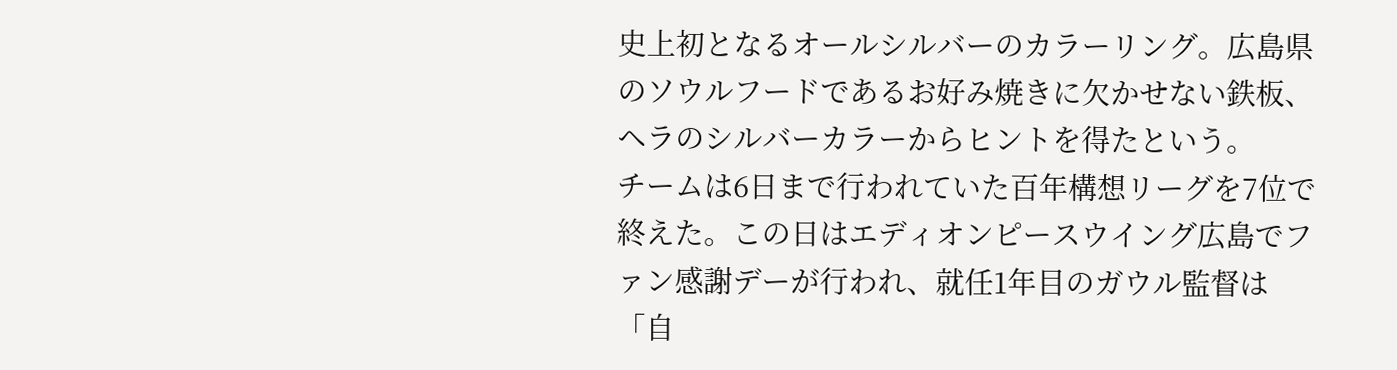史上初となるオールシルバーのカラーリング。広島県のソウルフードであるお好み焼きに欠かせない鉄板、ヘラのシルバーカラーからヒントを得たという。
チームは6日まで行われていた百年構想リーグを7位で終えた。この日はエディオンピースウイング広島でファン感謝デーが行われ、就任1年目のガウル監督は「自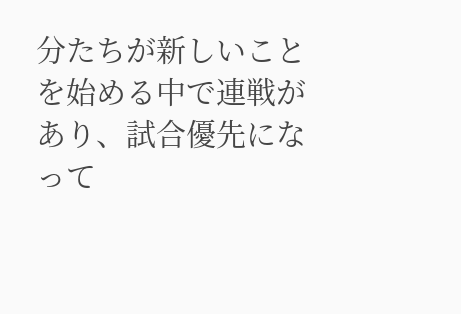分たちが新しいことを始める中で連戦があり、試合優先になって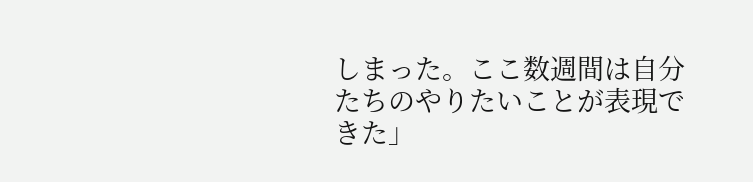しまった。ここ数週間は自分たちのやりたいことが表現できた」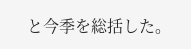と今季を総括した。